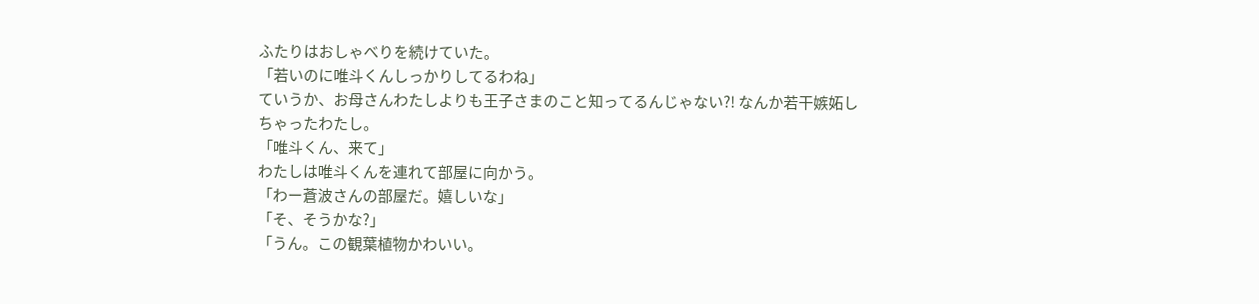ふたりはおしゃべりを続けていた。
「若いのに唯斗くんしっかりしてるわね」
ていうか、お母さんわたしよりも王子さまのこと知ってるんじゃない?! なんか若干嫉妬しちゃったわたし。
「唯斗くん、来て」
わたしは唯斗くんを連れて部屋に向かう。
「わー蒼波さんの部屋だ。嬉しいな」
「そ、そうかな?」
「うん。この観葉植物かわいい。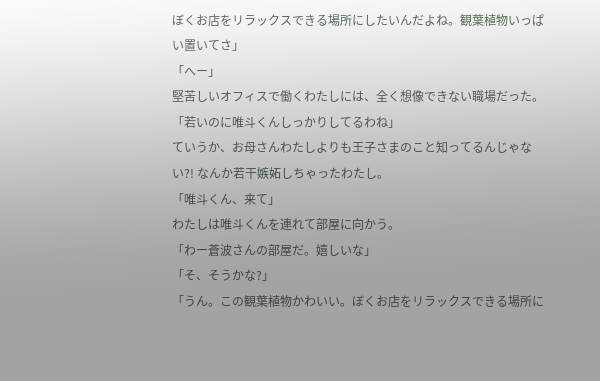ぼくお店をリラックスできる場所にしたいんだよね。観葉植物いっぱい置いてさ」
「へー」
堅苦しいオフィスで働くわたしには、全く想像できない職場だった。
「若いのに唯斗くんしっかりしてるわね」
ていうか、お母さんわたしよりも王子さまのこと知ってるんじゃない?! なんか若干嫉妬しちゃったわたし。
「唯斗くん、来て」
わたしは唯斗くんを連れて部屋に向かう。
「わー蒼波さんの部屋だ。嬉しいな」
「そ、そうかな?」
「うん。この観葉植物かわいい。ぼくお店をリラックスできる場所に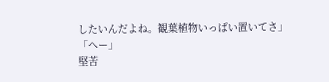したいんだよね。観葉植物いっぱい置いてさ」
「へー」
堅苦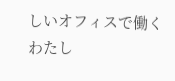しいオフィスで働くわたし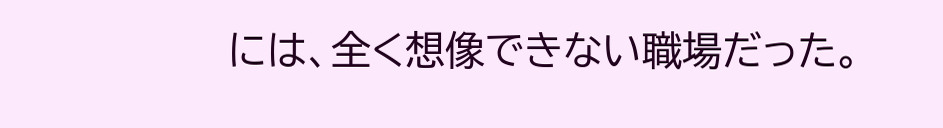には、全く想像できない職場だった。